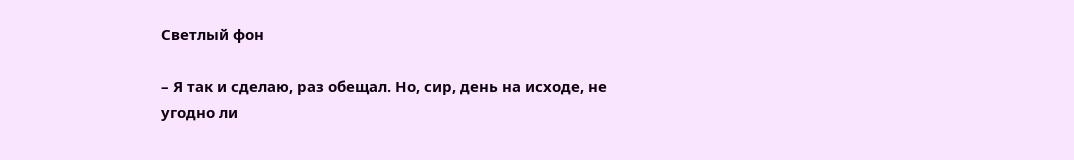Светлый фон

– Я так и сделаю, раз обещал. Но, сир, день на исходе, не угодно ли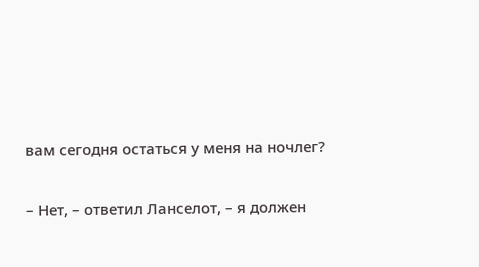вам сегодня остаться у меня на ночлег?

– Нет, – ответил Ланселот, – я должен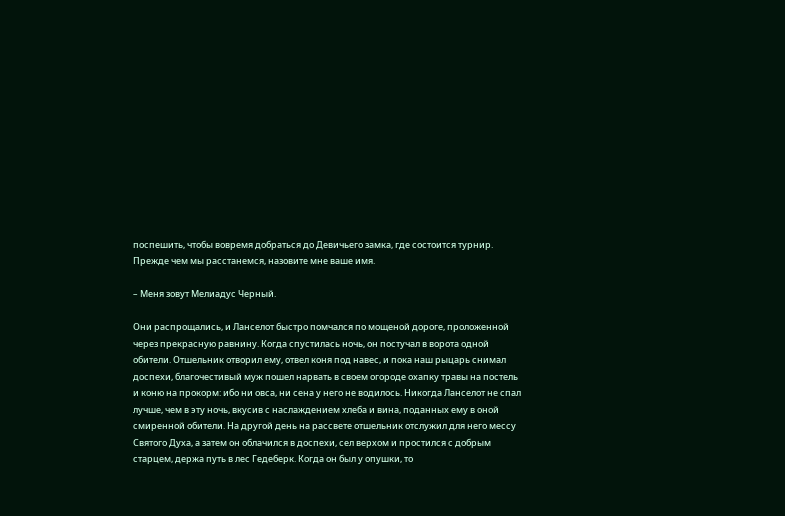поспешить, чтобы вовремя добраться до Девичьего замка, где состоится турнир. Прежде чем мы расстанемся, назовите мне ваше имя.

– Меня зовут Мелиадус Черный.

Они распрощались, и Ланселот быстро помчался по мощеной дороге, проложенной через прекрасную равнину. Когда спустилась ночь, он постучал в ворота одной обители. Отшельник отворил ему, отвел коня под навес, и пока наш рыцарь снимал доспехи, благочестивый муж пошел нарвать в своем огороде охапку травы на постель и коню на прокорм: ибо ни овса, ни сена у него не водилось. Никогда Ланселот не спал лучше, чем в эту ночь, вкусив с наслаждением хлеба и вина, поданных ему в оной смиренной обители. На другой день на рассвете отшельник отслужил для него мессу Святого Духа, а затем он облачился в доспехи, сел верхом и простился с добрым старцем, держа путь в лес Гедеберк. Когда он был у опушки, то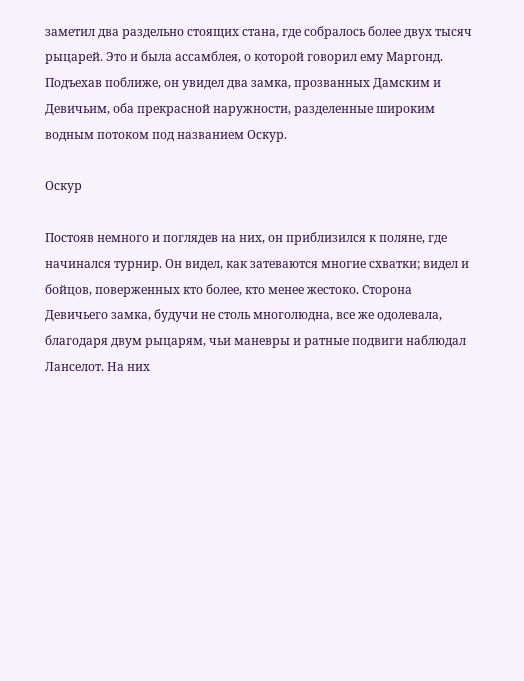заметил два раздельно стоящих стана, где собралось более двух тысяч рыцарей. Это и была ассамблея, о которой говорил ему Маргонд. Подъехав поближе, он увидел два замка, прозванных Дамским и Девичьим, оба прекрасной наружности, разделенные широким водным потоком под названием Оскур.

Оскур

Постояв немного и поглядев на них, он приблизился к поляне, где начинался турнир. Он видел, как затеваются многие схватки; видел и бойцов, поверженных кто более, кто менее жестоко. Сторона Девичьего замка, будучи не столь многолюдна, все же одолевала, благодаря двум рыцарям, чьи маневры и ратные подвиги наблюдал Ланселот. На них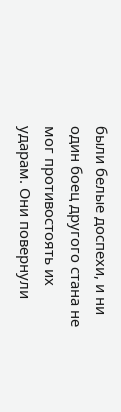были белые доспехи, и ни один боец другого стана не мог противостоять их ударам. Они повернули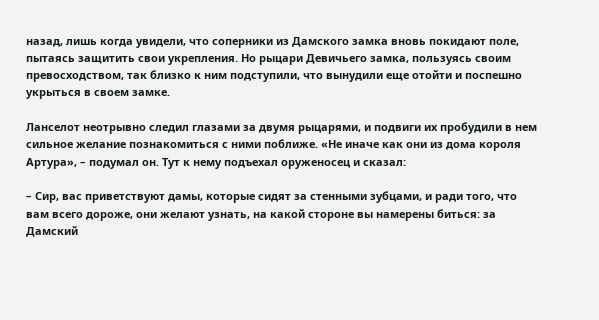назад, лишь когда увидели, что соперники из Дамского замка вновь покидают поле, пытаясь защитить свои укрепления. Но рыцари Девичьего замка, пользуясь своим превосходством, так близко к ним подступили, что вынудили еще отойти и поспешно укрыться в своем замке.

Ланселот неотрывно следил глазами за двумя рыцарями, и подвиги их пробудили в нем сильное желание познакомиться с ними поближе. «Не иначе как они из дома короля Артура», – подумал он. Тут к нему подъехал оруженосец и сказал:

– Сир, вас приветствуют дамы, которые сидят за стенными зубцами, и ради того, что вам всего дороже, они желают узнать, на какой стороне вы намерены биться: за Дамский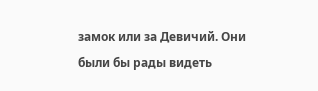замок или за Девичий. Они были бы рады видеть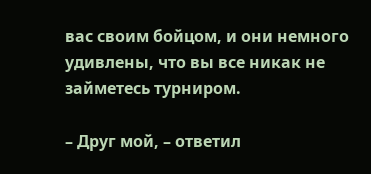вас своим бойцом, и они немного удивлены, что вы все никак не займетесь турниром.

– Друг мой, – ответил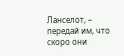Ланселот, – передай им, что скоро они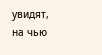увидят, на чью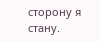сторону я стану.